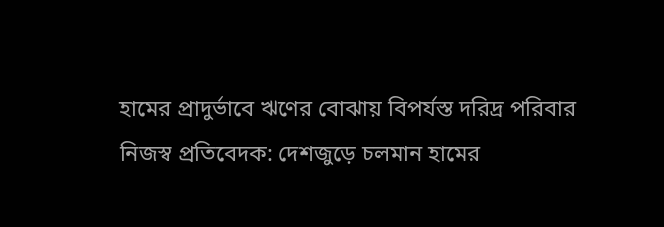হামের প্রাদুর্ভাবে ঋণের বোঝায় বিপর্যস্ত দরিদ্র পরিবার
নিজস্ব প্রতিবেদক: দেশজুড়ে চলমান হামের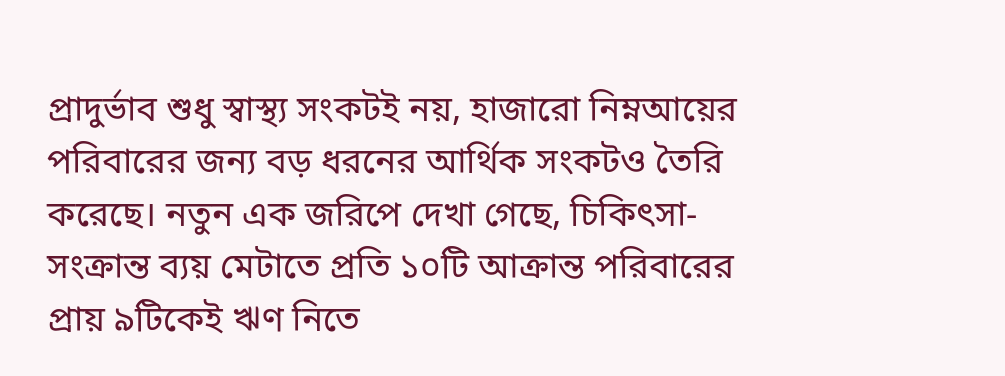প্রাদুর্ভাব শুধু স্বাস্থ্য সংকটই নয়, হাজারো নিম্নআয়ের পরিবারের জন্য বড় ধরনের আর্থিক সংকটও তৈরি করেছে। নতুন এক জরিপে দেখা গেছে, চিকিৎসা-সংক্রান্ত ব্যয় মেটাতে প্রতি ১০টি আক্রান্ত পরিবারের প্রায় ৯টিকেই ঋণ নিতে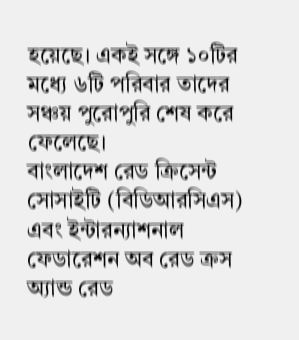হয়েছে। একই সঙ্গে ১০টির মধ্যে ৬টি পরিবার তাদের সঞ্চয় পুরোপুরি শেষ করে ফেলেছে।
বাংলাদেশ রেড ক্রিসেন্ট সোসাইটি (বিডিআরসিএস) এবং ইন্টারন্যাশনাল ফেডারেশন অব রেড ক্রস অ্যান্ড রেড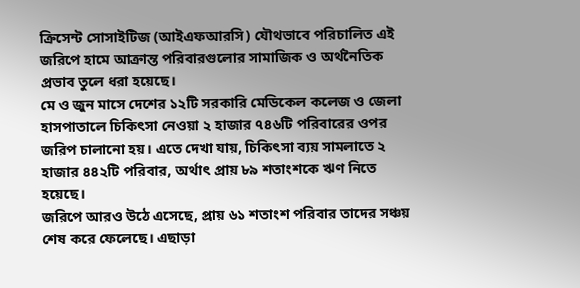ক্রিসেন্ট সোসাইটিজ (আইএফআরসি) যৌথভাবে পরিচালিত এই জরিপে হামে আক্রান্ত পরিবারগুলোর সামাজিক ও অর্থনৈতিক প্রভাব তুলে ধরা হয়েছে।
মে ও জুন মাসে দেশের ১২টি সরকারি মেডিকেল কলেজ ও জেলা হাসপাতালে চিকিৎসা নেওয়া ২ হাজার ৭৪৬টি পরিবারের ওপর জরিপ চালানো হয়। এতে দেখা যায়, চিকিৎসা ব্যয় সামলাতে ২ হাজার ৪৪২টি পরিবার, অর্থাৎ প্রায় ৮৯ শতাংশকে ঋণ নিতে হয়েছে।
জরিপে আরও উঠে এসেছে, প্রায় ৬১ শতাংশ পরিবার তাদের সঞ্চয় শেষ করে ফেলেছে। এছাড়া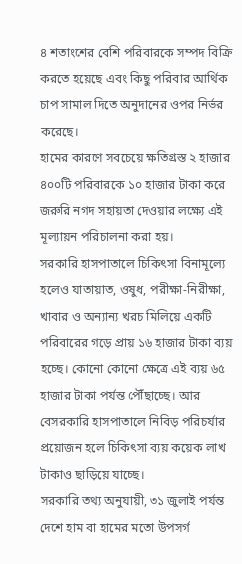৪ শতাংশের বেশি পরিবারকে সম্পদ বিক্রি করতে হয়েছে এবং কিছু পরিবার আর্থিক চাপ সামাল দিতে অনুদানের ওপর নির্ভর করেছে।
হামের কারণে সবচেয়ে ক্ষতিগ্রস্ত ২ হাজার ৪০০টি পরিবারকে ১০ হাজার টাকা করে জরুরি নগদ সহায়তা দেওয়ার লক্ষ্যে এই মূল্যায়ন পরিচালনা করা হয়।
সরকারি হাসপাতালে চিকিৎসা বিনামূল্যে হলেও যাতায়াত, ওষুধ, পরীক্ষা-নিরীক্ষা, খাবার ও অন্যান্য খরচ মিলিয়ে একটি পরিবারের গড়ে প্রায় ১৬ হাজার টাকা ব্যয় হচ্ছে। কোনো কোনো ক্ষেত্রে এই ব্যয় ৬৫ হাজার টাকা পর্যন্ত পৌঁছাচ্ছে। আর বেসরকারি হাসপাতালে নিবিড় পরিচর্যার প্রয়োজন হলে চিকিৎসা ব্যয় কয়েক লাখ টাকাও ছাড়িয়ে যাচ্ছে।
সরকারি তথ্য অনুযায়ী, ৩১ জুলাই পর্যন্ত দেশে হাম বা হামের মতো উপসর্গ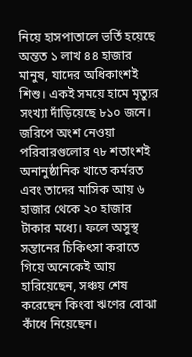নিয়ে হাসপাতালে ভর্তি হয়েছে অন্তত ১ লাখ ৪৪ হাজার মানুষ, যাদের অধিকাংশই শিশু। একই সময়ে হামে মৃত্যুর সংখ্যা দাঁড়িয়েছে ৮১০ জনে।
জরিপে অংশ নেওয়া পরিবারগুলোর ৭৮ শতাংশই অনানুষ্ঠানিক খাতে কর্মরত এবং তাদের মাসিক আয় ৬ হাজার থেকে ২০ হাজার টাকার মধ্যে। ফলে অসুস্থ সন্তানের চিকিৎসা করাতে গিয়ে অনেকেই আয় হারিয়েছেন, সঞ্চয় শেষ করেছেন কিংবা ঋণের বোঝা কাঁধে নিয়েছেন।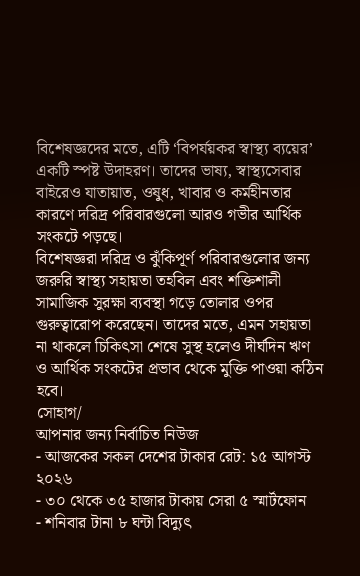বিশেষজ্ঞদের মতে, এটি ‘বিপর্যয়কর স্বাস্থ্য ব্যয়ের’ একটি স্পষ্ট উদাহরণ। তাদের ভাষ্য, স্বাস্থ্যসেবার বাইরেও যাতায়াত, ওষুধ, খাবার ও কর্মহীনতার কারণে দরিদ্র পরিবারগুলো আরও গভীর আর্থিক সংকটে পড়ছে।
বিশেষজ্ঞরা দরিদ্র ও ঝুঁকিপূর্ণ পরিবারগুলোর জন্য জরুরি স্বাস্থ্য সহায়তা তহবিল এবং শক্তিশালী সামাজিক সুরক্ষা ব্যবস্থা গড়ে তোলার ওপর গুরুত্বারোপ করেছেন। তাদের মতে, এমন সহায়তা না থাকলে চিকিৎসা শেষে সুস্থ হলেও দীর্ঘদিন ঋণ ও আর্থিক সংকটের প্রভাব থেকে মুক্তি পাওয়া কঠিন হবে।
সোহাগ/
আপনার জন্য নির্বাচিত নিউজ
- আজকের সকল দেশের টাকার রেট: ১৫ আগস্ট ২০২৬
- ৩০ থেকে ৩৫ হাজার টাকায় সেরা ৫ স্মার্টফোন
- শনিবার টানা ৮ ঘন্টা বিদ্যুৎ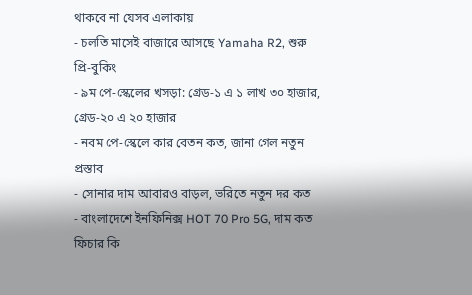থাকবে না যেসব এলাকায়
- চলতি মাসেই বাজারে আসছে Yamaha R2, শুরু প্রি-বুকিং
- ৯ম পে-স্কেলের খসড়া: গ্রেড-১ এ ১ লাখ ৩০ হাজার, গ্রেড-২০ এ ২০ হাজার
- নবম পে-স্কেলে কার বেতন কত, জানা গেল নতুন প্রস্তাব
- সোনার দাম আবারও বাড়ল, ভরিতে নতুন দর কত
- বাংলাদেশে ইনফিনিক্স HOT 70 Pro 5G, দাম কত ফিচার কি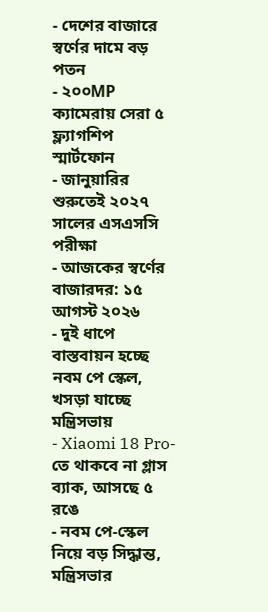- দেশের বাজারে স্বর্ণের দামে বড় পতন
- ২০০MP ক্যামেরায় সেরা ৫ ফ্ল্যাগশিপ স্মার্টফোন
- জানুয়ারির শুরুতেই ২০২৭ সালের এসএসসি পরীক্ষা
- আজকের স্বর্ণের বাজারদর: ১৫ আগস্ট ২০২৬
- দুই ধাপে বাস্তবায়ন হচ্ছে নবম পে স্কেল, খসড়া যাচ্ছে মন্ত্রিসভায়
- Xiaomi 18 Pro-তে থাকবে না গ্লাস ব্যাক, আসছে ৫ রঙে
- নবম পে-স্কেল নিয়ে বড় সিদ্ধান্ত, মন্ত্রিসভার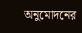অনুমোদনের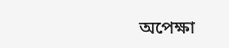অপেক্ষা